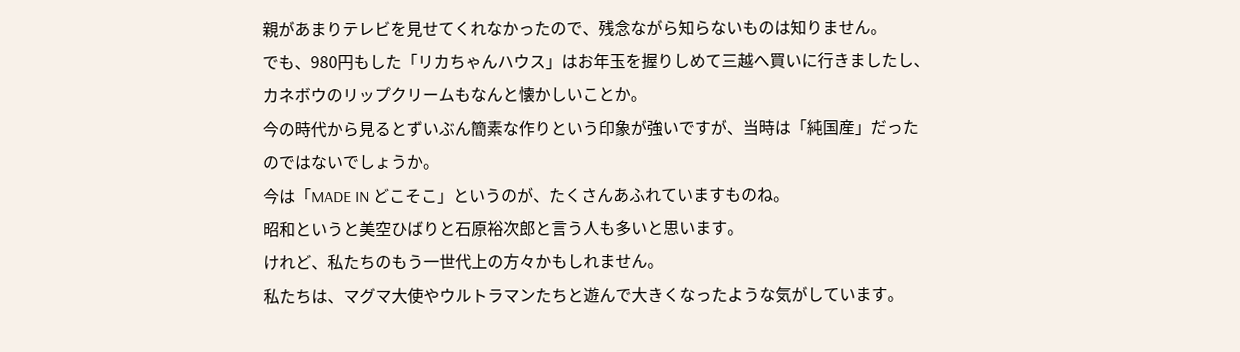親があまりテレビを見せてくれなかったので、残念ながら知らないものは知りません。
でも、980円もした「リカちゃんハウス」はお年玉を握りしめて三越へ買いに行きましたし、
カネボウのリップクリームもなんと懐かしいことか。
今の時代から見るとずいぶん簡素な作りという印象が強いですが、当時は「純国産」だった
のではないでしょうか。
今は「MADE IN どこそこ」というのが、たくさんあふれていますものね。
昭和というと美空ひばりと石原裕次郎と言う人も多いと思います。
けれど、私たちのもう一世代上の方々かもしれません。
私たちは、マグマ大使やウルトラマンたちと遊んで大きくなったような気がしています。